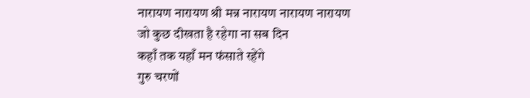नारायण नारायण श्री मन्न नारायण नारायण नारायण
जो कुछ दीखता है रहेगा ना सब दिन
कहाँ तक यहाँ मन फंसाते रहेंगे
गुरु चरणों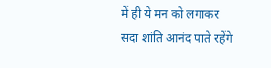में ही ये मन को लगाकर
सदा शांति आनंद पाते रहेंगे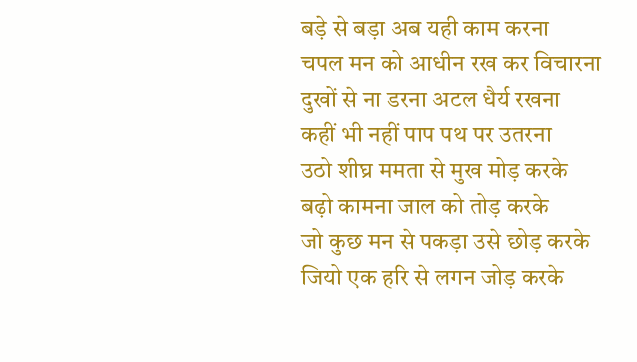बड़े से बड़ा अब यही काम करना
चपल मन को आधीन रख कर विचारना
दुखों से ना डरना अटल धैर्य रखना
कहीं भी नहीं पाप पथ पर उतरना
उठो शीघ्र ममता से मुख मोड़ करके
बढ़ो कामना जाल को तोड़ करके
जो कुछ मन से पकड़ा उसे छोड़ करके
जियो एक हरि से लगन जोड़ करके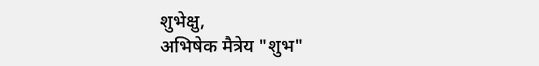शुभेक्षु,
अभिषेक मैत्रेय "शुभ"